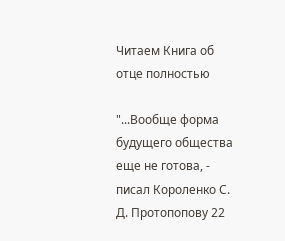Читаем Книга об отце полностью

"...Вообще форма будущего общества еще не готова, - писал Короленко С. Д. Протопопову 22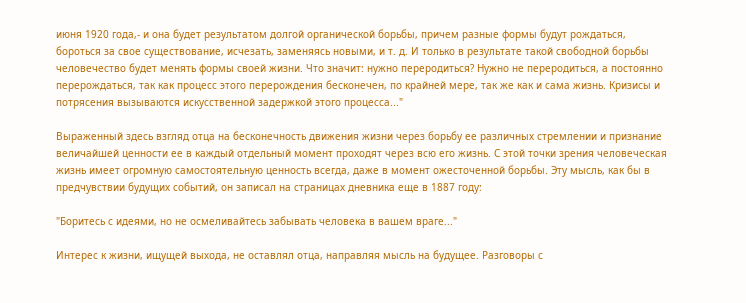июня 1920 года,- и она будет результатом долгой органической борьбы, причем разные формы будут рождаться, бороться за свое существование, исчезать, заменяясь новыми, и т. д. И только в результате такой свободной борьбы человечество будет менять формы своей жизни. Что значит: нужно переродиться? Нужно не переродиться, а постоянно перерождаться, так как процесс этого перерождения бесконечен, по крайней мере, так же как и сама жизнь. Кризисы и потрясения вызываются искусственной задержкой этого процесса..."

Выраженный здесь взгляд отца на бесконечность движения жизни через борьбу ее различных стремлении и признание величайшей ценности ее в каждый отдельный момент проходят через всю его жизнь. С этой точки зрения человеческая жизнь имеет огромную самостоятельную ценность всегда, даже в момент ожесточенной борьбы. Эту мысль, как бы в предчувствии будущих событий, он записал на страницах дневника еще в 1887 году:

"Боритесь с идеями, но не осмеливайтесь забывать человека в вашем враге..."

Интерес к жизни, ищущей выхода, не оставлял отца, направляя мысль на будущее. Разговоры с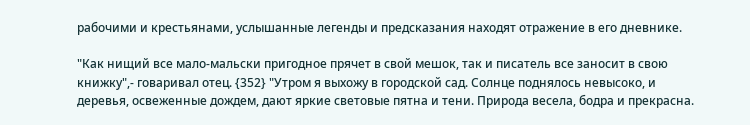рабочими и крестьянами, услышанные легенды и предсказания находят отражение в его дневнике.

"Как нищий все мало-мальски пригодное прячет в свой мешок, так и писатель все заносит в свою книжку",- говаривал отец. {352} "Утром я выхожу в городской сад. Солнце поднялось невысоко, и деревья, освеженные дождем, дают яркие световые пятна и тени. Природа весела, бодра и прекрасна.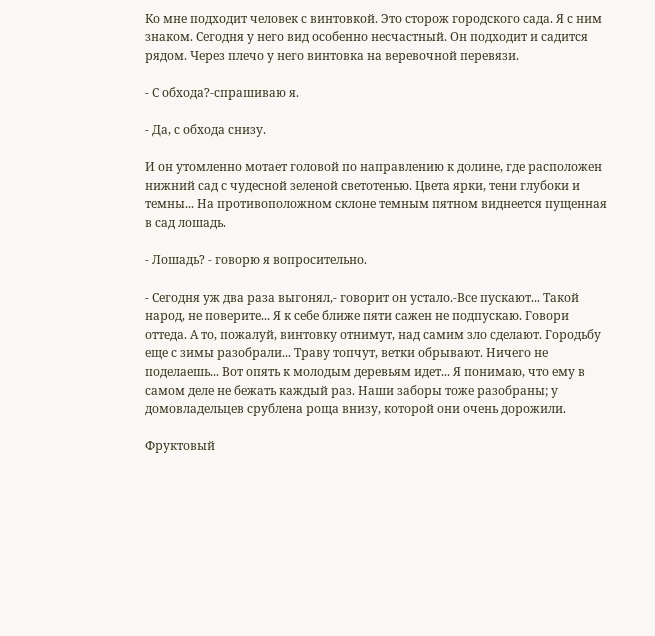Ко мне подходит человек с винтовкой. Это сторож городского сада. Я с ним знаком. Сегодня у него вид особенно несчастный. Он подходит и садится рядом. Через плечо у него винтовка на веревочной перевязи.

- С обхода?-спрашиваю я.

- Да, с обхода снизу.

И он утомленно мотает головой по направлению к долине, где расположен нижний сад с чудесной зеленой светотенью. Цвета ярки, тени глубоки и темны... На противоположном склоне темным пятном виднеется пущенная в сад лошадь.

- Лошадь? - говорю я вопросительно.

- Сегодня уж два раза выгонял,- говорит он устало.-Все пускают... Такой народ, не поверите... Я к себе ближе пяти сажен не подпускаю. Говори оттеда. А то, пожалуй, винтовку отнимут, над самим зло сделают. Городьбу еще с зимы разобрали... Траву топчут, ветки обрывают. Ничего не поделаешь... Вот опять к молодым деревьям идет... Я понимаю, что ему в самом деле не бежать каждый раз. Наши заборы тоже разобраны; у домовладельцев срублена роща внизу, которой они очень дорожили.

Фруктовый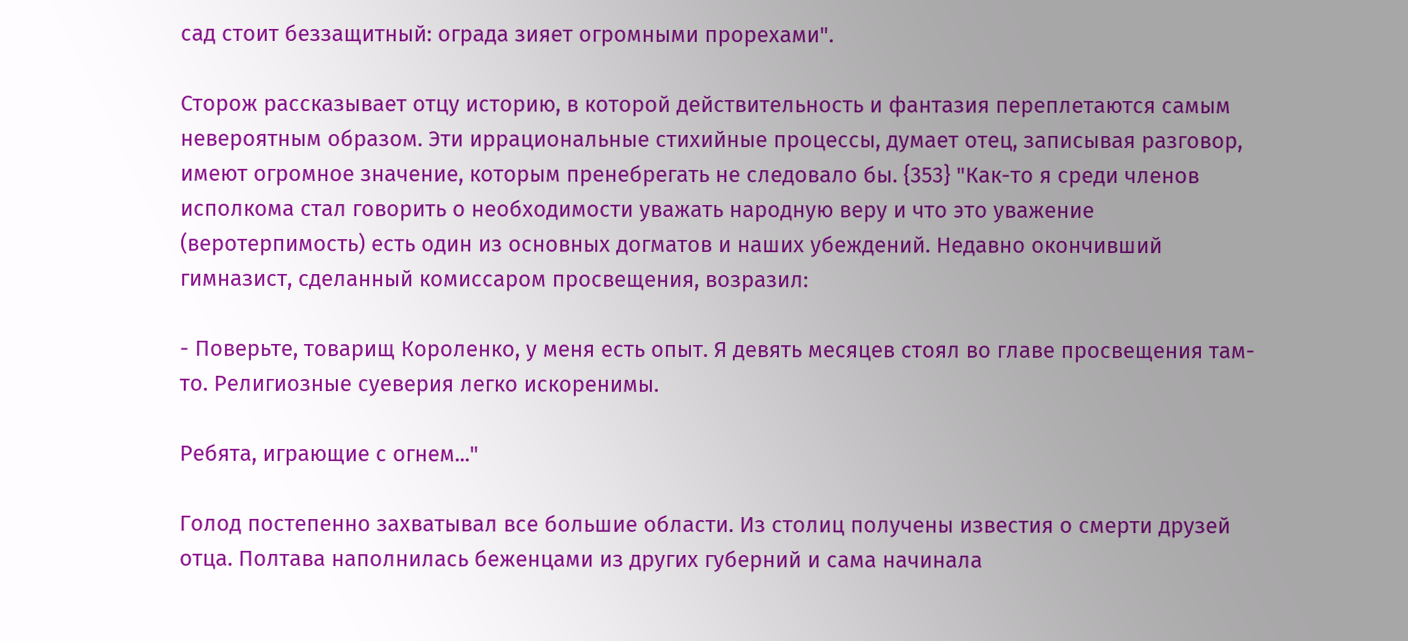сад стоит беззащитный: ограда зияет огромными прорехами".

Сторож рассказывает отцу историю, в которой действительность и фантазия переплетаются самым невероятным образом. Эти иррациональные стихийные процессы, думает отец, записывая разговор, имеют огромное значение, которым пренебрегать не следовало бы. {353} "Как-то я среди членов исполкома стал говорить о необходимости уважать народную веру и что это уважение (веротерпимость) есть один из основных догматов и наших убеждений. Недавно окончивший гимназист, сделанный комиссаром просвещения, возразил:

- Поверьте, товарищ Короленко, у меня есть опыт. Я девять месяцев стоял во главе просвещения там-то. Религиозные суеверия легко искоренимы.

Ребята, играющие с огнем..."

Голод постепенно захватывал все большие области. Из столиц получены известия о смерти друзей отца. Полтава наполнилась беженцами из других губерний и сама начинала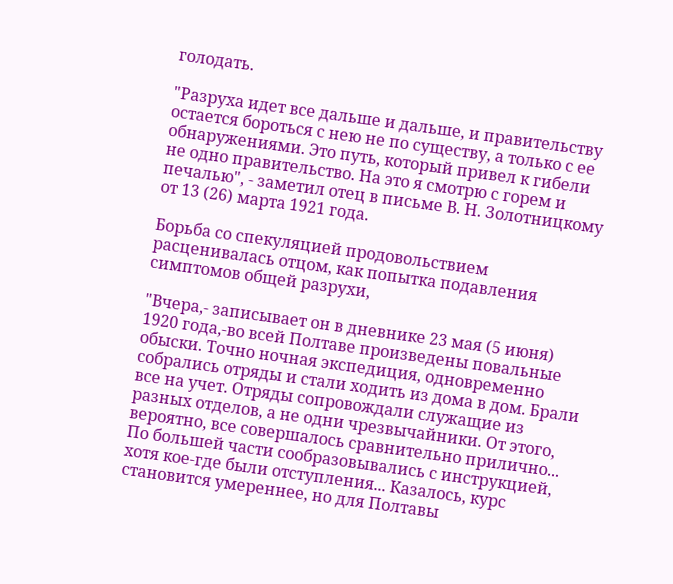голодать.

"Разруха идет все дальше и дальше, и правительству остается бороться с нею не по существу, а только с ее обнаружениями. Это путь, который привел к гибели не одно правительство. На это я смотрю с горем и печалью", - заметил отец в письме В. Н. Золотницкому от 13 (26) марта 1921 года.

Борьба со спекуляцией продовольствием расценивалась отцом, как попытка подавления симптомов общей разрухи,

"Вчера,- записывает он в дневнике 23 мая (5 июня) 1920 года,-во всей Полтаве произведены повальные обыски. Точно ночная экспедиция, одновременно собрались отряды и стали ходить из дома в дом. Брали все на учет. Отряды сопровождали служащие из разных отделов, а не одни чрезвычайники. От этого, вероятно, все совершалось сравнительно прилично... По большей части сообразовывались с инструкцией, хотя кое-где были отступления... Казалось, курс становится умереннее, но для Полтавы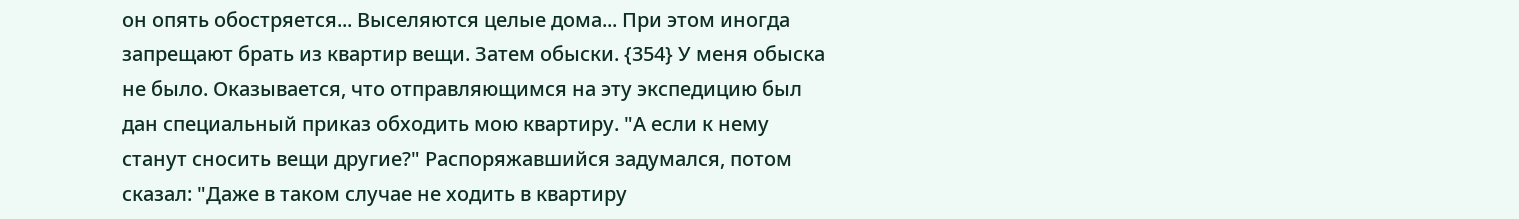он опять обостряется... Выселяются целые дома... При этом иногда запрещают брать из квартир вещи. Затем обыски. {354} У меня обыска не было. Оказывается, что отправляющимся на эту экспедицию был дан специальный приказ обходить мою квартиру. "А если к нему станут сносить вещи другие?" Распоряжавшийся задумался, потом сказал: "Даже в таком случае не ходить в квартиру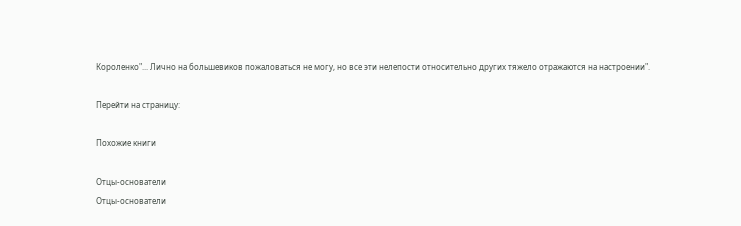Короленко"... Лично на большевиков пожаловаться не могу, но все эти нелепости относительно других тяжело отражаются на настроении".

Перейти на страницу:

Похожие книги

Отцы-основатели
Отцы-основатели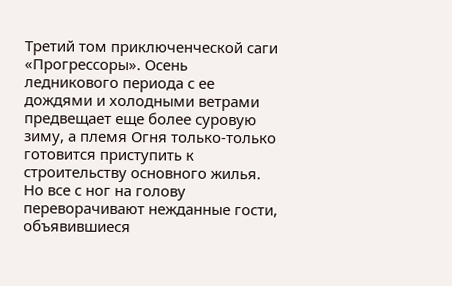Третий том приключенческой саги «Прогрессоры». Осень ледникового периода с ее дождями и холодными ветрами предвещает еще более суровую зиму, а племя Огня только-только готовится приступить к строительству основного жилья. Но все с ног на голову переворачивают нежданные гости, объявившиеся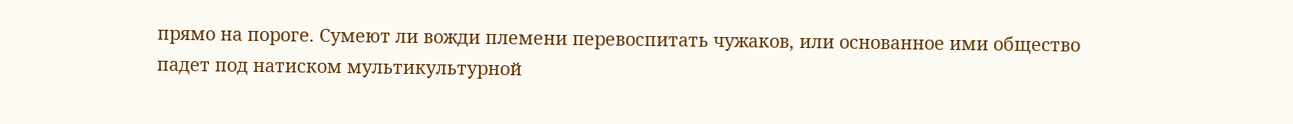прямо на пороге. Сумеют ли вожди племени перевоспитать чужаков, или основанное ими общество падет под натиском мультикультурной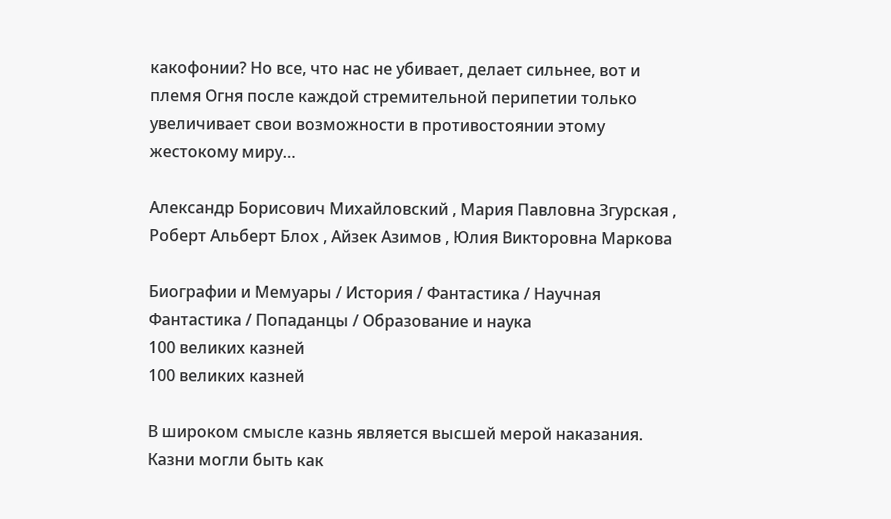какофонии? Но все, что нас не убивает, делает сильнее, вот и племя Огня после каждой стремительной перипетии только увеличивает свои возможности в противостоянии этому жестокому миру…

Александр Борисович Михайловский , Мария Павловна Згурская , Роберт Альберт Блох , Айзек Азимов , Юлия Викторовна Маркова

Биографии и Мемуары / История / Фантастика / Научная Фантастика / Попаданцы / Образование и наука
100 великих казней
100 великих казней

В широком смысле казнь является высшей мерой наказания. Казни могли быть как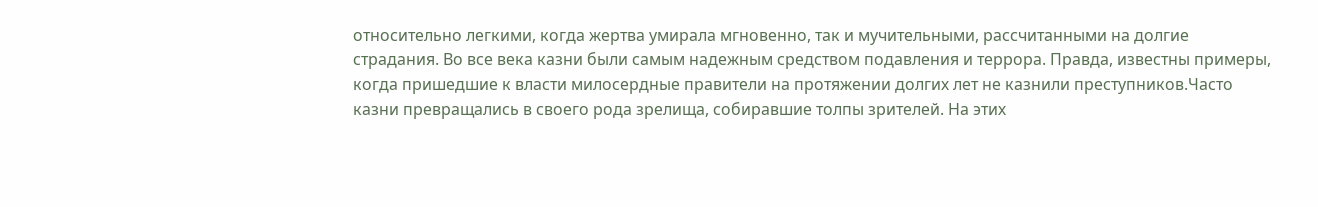относительно легкими, когда жертва умирала мгновенно, так и мучительными, рассчитанными на долгие страдания. Во все века казни были самым надежным средством подавления и террора. Правда, известны примеры, когда пришедшие к власти милосердные правители на протяжении долгих лет не казнили преступников.Часто казни превращались в своего рода зрелища, собиравшие толпы зрителей. На этих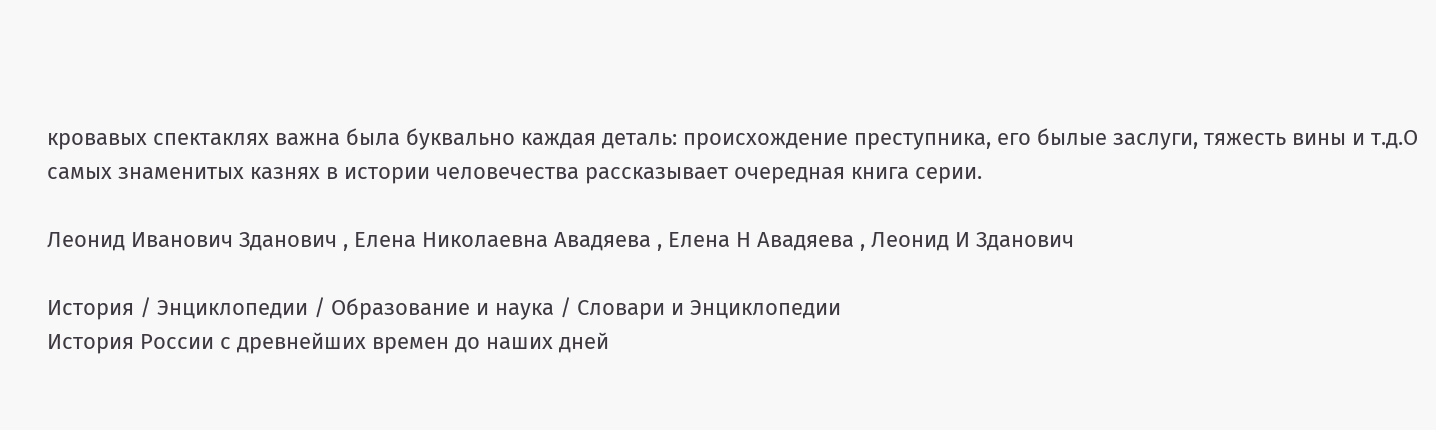кровавых спектаклях важна была буквально каждая деталь: происхождение преступника, его былые заслуги, тяжесть вины и т.д.О самых знаменитых казнях в истории человечества рассказывает очередная книга серии.

Леонид Иванович Зданович , Елена Николаевна Авадяева , Елена Н Авадяева , Леонид И Зданович

История / Энциклопедии / Образование и наука / Словари и Энциклопедии
История России с древнейших времен до наших дней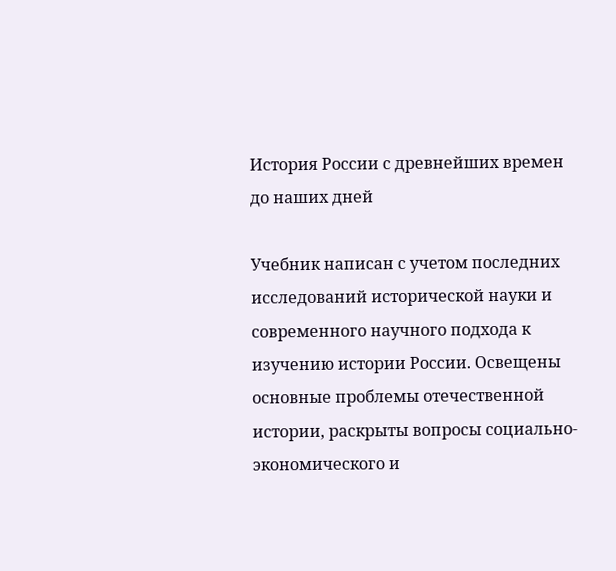История России с древнейших времен до наших дней

Учебник написан с учетом последних исследований исторической науки и современного научного подхода к изучению истории России. Освещены основные проблемы отечественной истории, раскрыты вопросы социально-экономического и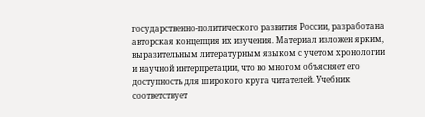государственно-политического развития России, разработана авторская концепция их изучения. Материал изложен ярким, выразительным литературным языком с учетом хронологии и научной интерпретации, что во многом объясняет его доступность для широкого круга читателей. Учебник соответствует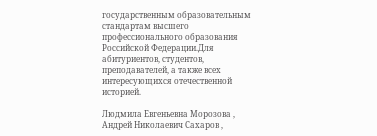государственным образовательным стандартам высшего профессионального образования Российской Федерации.Для абитуриентов, студентов, преподавателей, а также всех интересующихся отечественной историей.

Людмила Евгеньевна Морозова , Андрей Николаевич Сахаров ,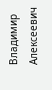Владимир Алексеевич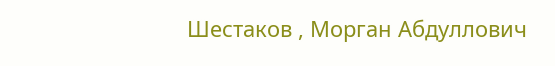Шестаков , Морган Абдуллович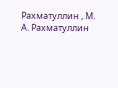Рахматуллин , М. А. Рахматуллин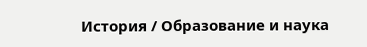История / Образование и наука